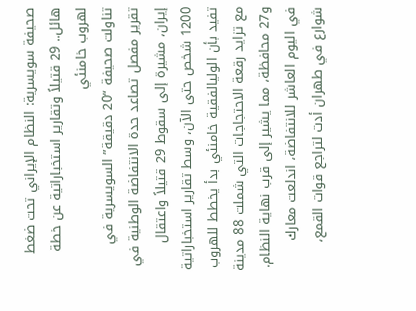صحيفة سويسرية: النظام الإيراني تحت ضغط هائل.. 29 قتيلاً وتقارير استخباراتية عن خطة لهروب خامنئي
تناولت صحيفة “20 دقيقة” السويسرية في تقرير مفصل تصاعد حدة الانتفاضة الوطنية في إيران، مشيرة إلى سقوط 29 قتيلاً واعتقال 1200 شخص حتى الآن، وسط تقارير استخباراتية تفيد بأن الوليالفقیة خامنئي بدأ يخطط للهروب مع تزايد رقعة الاحتجاجات التي شملت 88 مدينة و27 محافظة، مما يشير إلى قرب نهاية النظام.
في اليوم العاشر للانتفاضة، اندلعت معارك شوارع في طهران أدت لتراجع قوات القمع،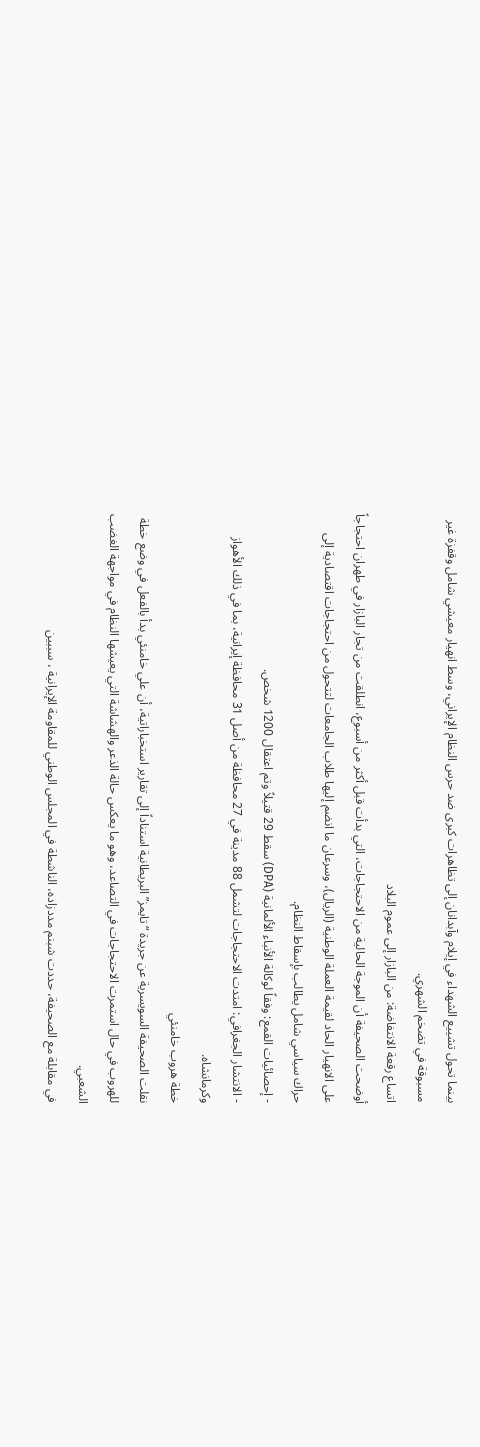بينما تحول تشييع الشهداء في إيلام وآبدانان إلى تظاهرات كبرى ضد حرس النظام الإيراني، وسط انهيار معيشي شامل وقفزة غير مسبوقة في تضخم الشهري.
اتساع رقعة الانتفاضة: من البازار إلى عموم البلاد
أوضحت الصحيفة أن الموجة الحالية من الاحتجاجات، التي بدأت قبل أكثر من أسبوع، انطلقت من تجار البازار في طهران احتجاجاً على الانهيار الحاد لقيمة العملة الوطنية (الريال)، وسرعان ما انضم إليها طلاب الجامعات لتتحول من احتجاجات اقتصادية إلى حراك سياسي شامل يطالب بإسقاط النظام.
- إحصائيات القمع: وفقاً لوكالة الأنباء الألمانية (DPA) سقط 29 قتيلاً وتم اعتقال 1200 شخص.
- الانتشار الجغرافي: امتدت الاحتجاجات لتشمل 88 مدينة في 27 محافظة من أصل 31 محافظة إيرانية، بما في ذلك الأهواز وکرمانشاه.
خطة هروب خامنئي
نقلت الصحيفة السويسرية عن جريدة “تايمز” البريطانية استناداً إلى تقارير استخباراتية، أن علي خامنئي بدأ بالفعل في وضع خطة للهروب في حال استمرت الاحتجاجات في التصاعد، وهو ما يعكس حالة الذعر والهشاشة التي يعيشها النظام في مواجهة الغضب الشعبي.
في مقابلة مع الصحيفة، حددت شبنم مددزاده، الناشطة في المجلس الوطني للمقاومة الإيرانية ، سببين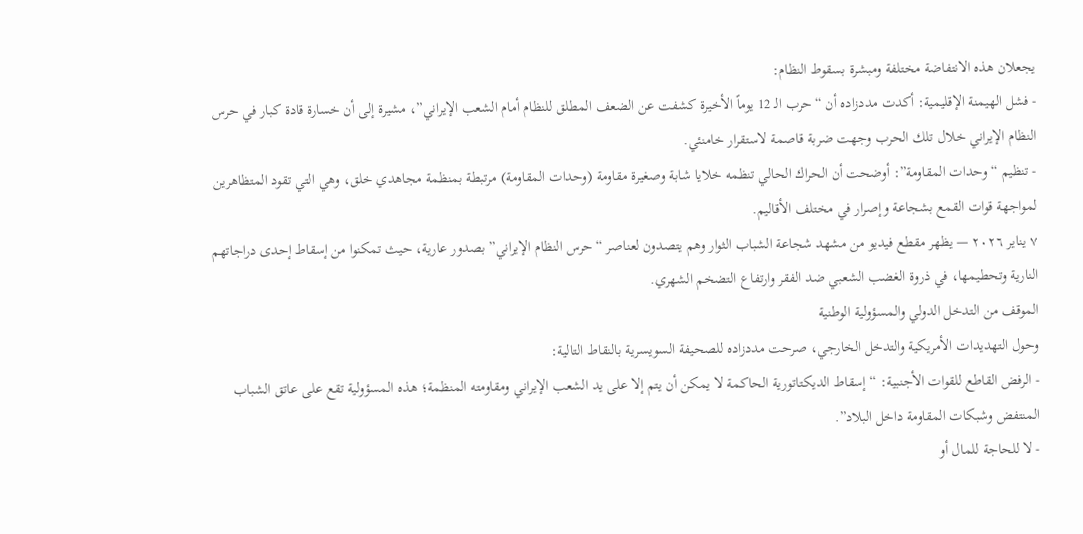يجعلان هذه الانتفاضة مختلفة ومبشرة بسقوط النظام:
- فشل الهيمنة الإقليمية: أكدت مددزاده أن “حرب الـ 12 يوماً الأخيرة كشفت عن الضعف المطلق للنظام أمام الشعب الإيراني”، مشيرة إلى أن خسارة قادة كبار في حرس النظام الإيراني خلال تلك الحرب وجهت ضربة قاصمة لاستقرار خامنئي.
- تنظيم “وحدات المقاومة”: أوضحت أن الحراك الحالي تنظمه خلايا شابة وصغيرة مقاومة (وحدات المقاومة) مرتبطة بمنظمة مجاهدي خلق، وهي التي تقود المتظاهرين لمواجهة قوات القمع بشجاعة وإصرار في مختلف الأقاليم.
٧ يناير ٢٠٢٦ — يظهر مقطع فيديو من مشهد شجاعة الشباب الثوار وهم يتصدون لعناصر “حرس النظام الإيراني” بصدور عارية، حيث تمكنوا من إسقاط إحدى دراجاتهم النارية وتحطيمها، في ذروة الغضب الشعبي ضد الفقر وارتفاع التضخم الشهري.
الموقف من التدخل الدولي والمسؤولية الوطنية
وحول التهديدات الأمريكية والتدخل الخارجي، صرحت مددزاده للصحيفة السويسرية بالنقاط التالية:
- الرفض القاطع للقوات الأجنبية: “إسقاط الديكتاتورية الحاكمة لا يمكن أن يتم إلا على يد الشعب الإيراني ومقاومته المنظمة؛ هذه المسؤولية تقع على عاتق الشباب المنتفض وشبكات المقاومة داخل البلاد”.
- لا للحاجة للمال أو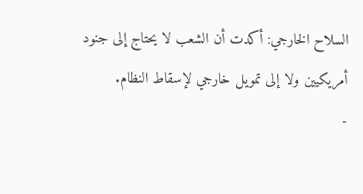السلاح الخارجي: أكدت أن الشعب لا يحتاج إلى جنود أمريكيين ولا إلى تمويل خارجي لإسقاط النظام.
-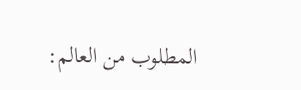المطلوب من العالم: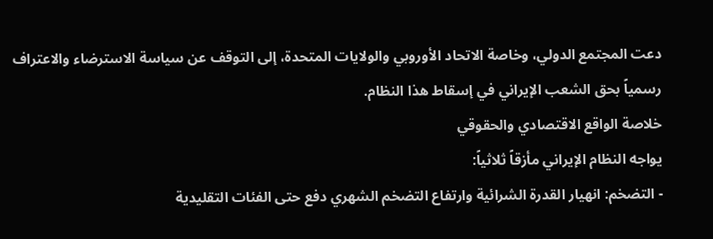دعت المجتمع الدولي، وخاصة الاتحاد الأوروبي والولايات المتحدة، إلى التوقف عن سياسة الاسترضاء والاعتراف رسمياً بحق الشعب الإيراني في إسقاط هذا النظام.
خلاصة الواقع الاقتصادي والحقوقي
يواجه النظام الإيراني مأزقاً ثلاثياً:
- التضخم: انهيار القدرة الشرائية وارتفاع التضخم الشهري دفع حتى الفئات التقليدية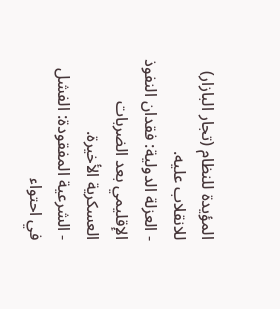المؤيدة للنظام (تجار البازار) للانقلاب عليه.
- العزلة الدولية: فقدان النفوذ الإقليمي بعد الضربات العسكرية الأخيرة.
- الشرعية المفقودة: الفشل في احتواء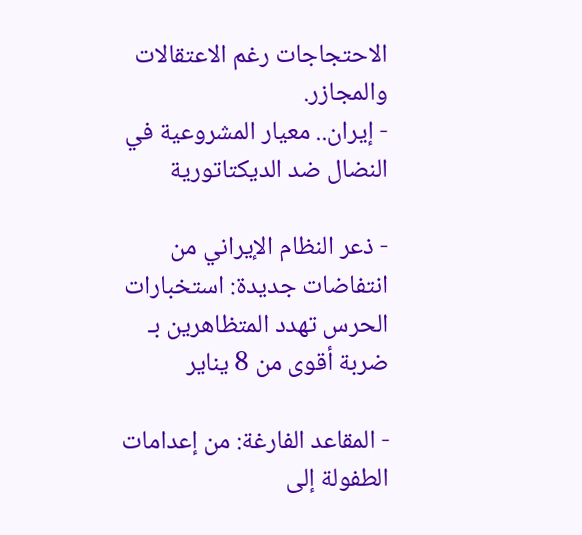الاحتجاجات رغم الاعتقالات والمجازر.
- إيران.. معيار المشروعية في النضال ضد الديكتاتورية

- ذعر النظام الإيراني من انتفاضات جديدة: استخبارات الحرس تهدد المتظاهرين بـ ضربة أقوى من 8 يناير

- المقاعد الفارغة: من إعدامات الطفولة إلى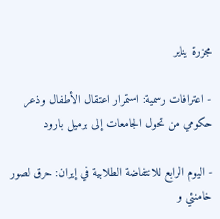مجزرة يناير

- اعترافات رسمية: استمرار اعتقال الأطفال وذعر حكومي من تحول الجامعات إلى برميل بارود

- اليوم الرابع للانتفاضة الطلابية في إيران: حرق لصور خامنئي و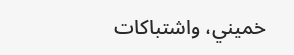خميني، واشتباكات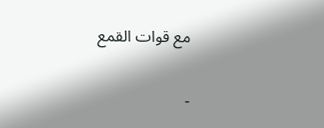مع قوات القمع

-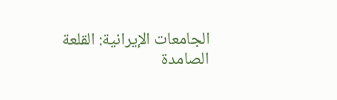الجامعات الإيرانية: القلعة الصامدة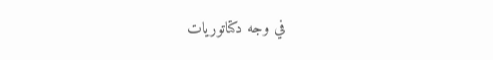في وجه دكتاتوريات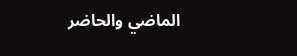الماضي والحاضر